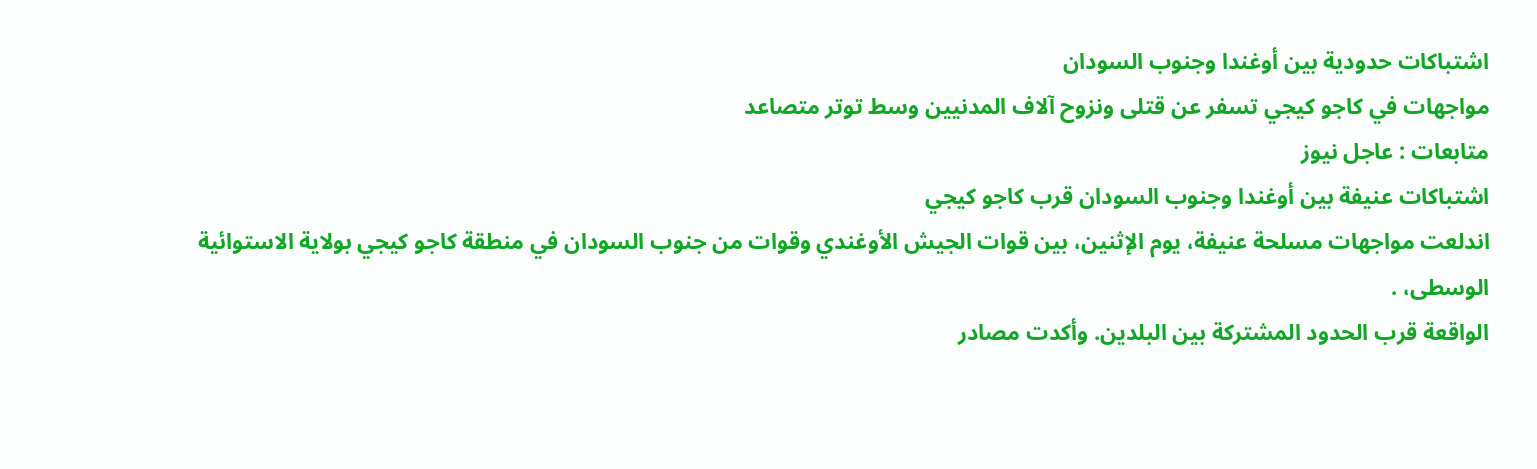اشتباكات حدودية بين أوغندا وجنوب السودان
مواجهات في كاجو كيجي تسفر عن قتلى ونزوح آلاف المدنيين وسط توتر متصاعد
متابعات : عاجل نيوز
اشتباكات عنيفة بين أوغندا وجنوب السودان قرب كاجو كيجي
اندلعت مواجهات مسلحة عنيفة، يوم الإثنين، بين قوات الجيش الأوغندي وقوات من جنوب السودان في منطقة كاجو كيجي بولاية الاستوائية الوسطى، .
الواقعة قرب الحدود المشتركة بين البلدين. وأكدت مصادر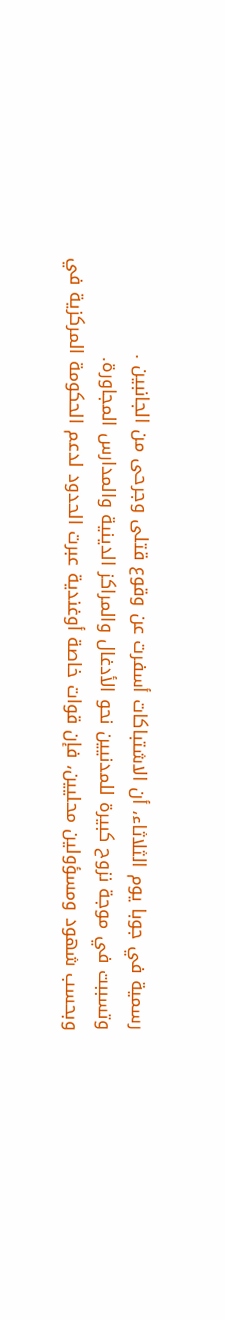رسمية في جوبا يوم الثلاثاء، أن الاشتباكات أسفرت عن وقوع قتلى وجرحى من الجانبين .
وتسببت في موجة نزوح كبيرة للمدنيين نحو الأدغال والمراكز الدينية والمدارس المجاورة.
وبحسب شهود ومسؤولين محليين، فإن قوات خاصة أوغندية عبرت الحدود لدعم الحكومة المركزية في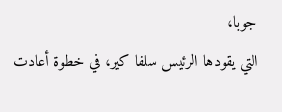جوبا،
التي يقودها الرئيس سلفا كير، في خطوة أعادت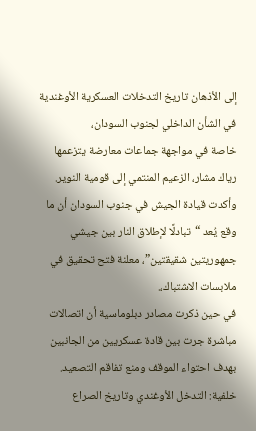إلى الأذهان تاريخ التدخلات العسكرية الأوغندية في الشأن الداخلي لجنوب السودان،
خاصة في مواجهة جماعات معارضة يتزعمها رياك مشار، الزعيم المنتمي إلى قومية النوير.
وأكدت قيادة الجيش في جنوب السودان أن ما وقع يُعد “تبادلًا لإطلاق النار بين جيشي جمهوريتين شقيقتين”، معلنة فتح تحقيق في ملابسات الاشتباك،.
في حين ذكرت مصادر دبلوماسية أن اتصالات مباشرة جرت بين قادة عسكريين من الجانبين بهدف احتواء الموقف ومنع تفاقم التصعيد.
خلفية: التدخل الأوغندي وتاريخ الصراع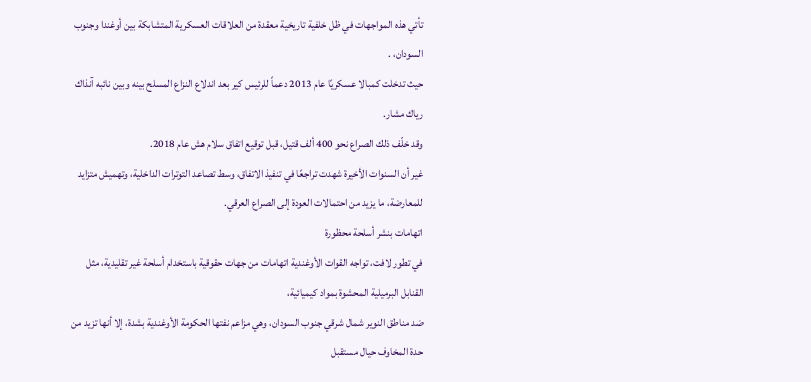تأتي هذه المواجهات في ظل خلفية تاريخية معقدة من العلاقات العسكرية المتشابكة بين أوغندا وجنوب السودان، .
حيث تدخلت كمبالا عسكريًا عام 2013 دعماً للرئيس كير بعد اندلاع النزاع المسلح بينه وبين نائبه آنذاك رياك مشار.
وقد خلّف ذلك الصراع نحو 400 ألف قتيل، قبل توقيع اتفاق سلام هش عام 2018.
غير أن السنوات الأخيرة شهدت تراجعًا في تنفيذ الاتفاق، وسط تصاعد التوترات الداخلية، وتهميش متزايد للمعارضة، ما يزيد من احتمالات العودة إلى الصراع العرقي.
اتهامات بنشر أسلحة محظورة
في تطور لافت، تواجه القوات الأوغندية اتهامات من جهات حقوقية باستخدام أسلحة غير تقليدية، مثل القنابل البرميلية المحشوة بمواد كيميائية،
ضد مناطق النوير شمال شرقي جنوب السودان، وهي مزاعم نفتها الحكومة الأوغندية بشدة، إلا أنها تزيد من حدة المخاوف حيال مستقبل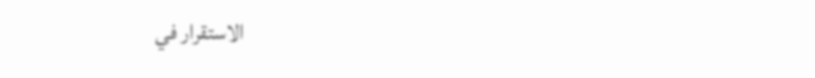الاستقرار في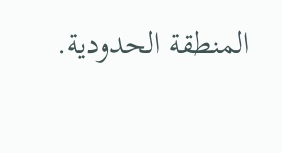المنطقة الحدودية.